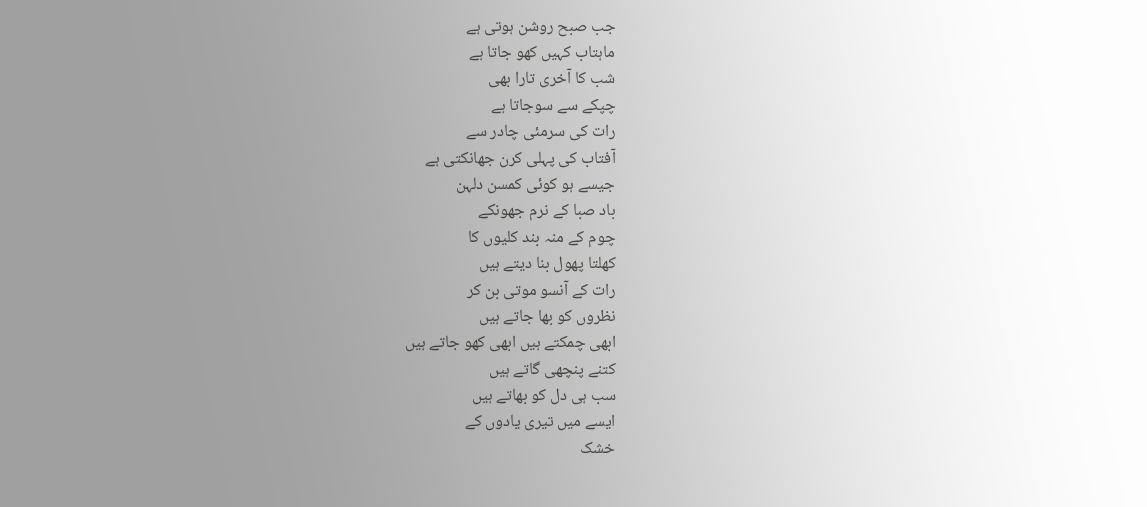جب صبح روشن ہوتی ہے
ماہتاب کہیں کھو جاتا ہے
شب کا آخری تارا بھی
چپکے سے سوجاتا ہے
رات کی سرمئی چادر سے
آفتاب کی پہلی کرن جھانکتی ہے
جیسے ہو کوئی کمسن دلہن
باد صبا کے نرم جھونکے
چوم کے منہ بند کلیوں کا
کھلتا پھول بنا دیتے ہیں
رات کے آنسو موتی بن کر
نظروں کو بھا جاتے ہیں
ابھی چمکتے ہیں ابھی کھو جاتے ہیں
کتنے پنچھی گاتے ہیں
سب ہی دل کو بھاتے ہیں
ایسے میں تیری یادوں کے
خشک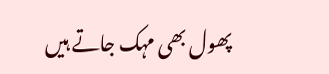پھول بھی مہک جاتے ہیں